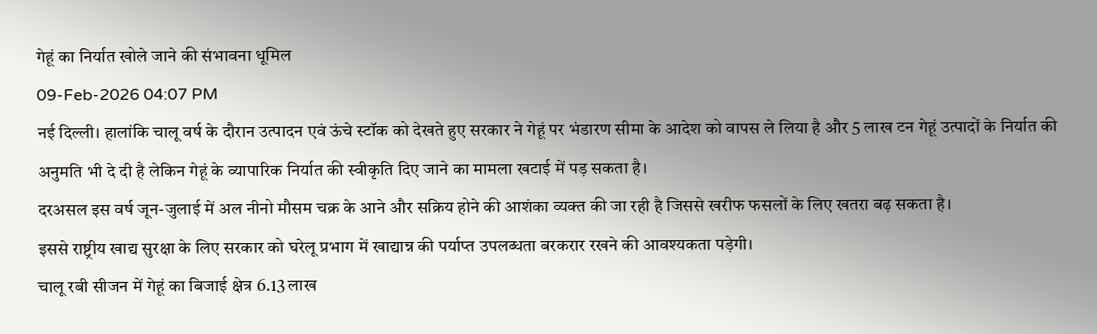गेहूं का निर्यात खोले जाने की संभावना धूमिल
09-Feb-2026 04:07 PM
नई दिल्ली। हालांकि चालू वर्ष के दौरान उत्पादन एवं ऊंचे स्टॉक को देखते हुए सरकार ने गेहूं पर भंडारण सीमा के आदेश को वापस ले लिया है और 5 लाख टन गेहूं उत्पादों के निर्यात की अनुमति भी दे दी है लेकिन गेहूं के व्यापारिक निर्यात की स्वीकृति दिए जाने का मामला खटाई में पड़ सकता है।
दरअसल इस वर्ष जून-जुलाई में अल नीनो मौसम चक्र के आने और सक्रिय होने की आशंका व्यक्त की जा रही है जिससे खरीफ फसलों के लिए खतरा बढ़ सकता है।
इससे राष्ट्रीय खाद्य सुरक्षा के लिए सरकार को घरेलू प्रभाग में खाद्यान्न की पर्याप्त उपलब्धता बरकरार रखने की आवश्यकता पड़ेगी।
चालू रबी सीजन में गेहूं का बिजाई क्षेत्र 6.13 लाख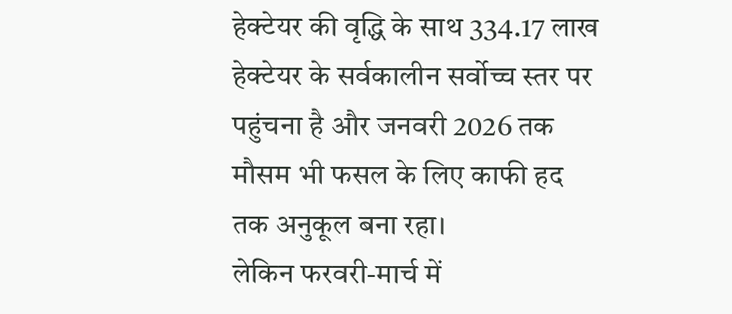हेक्टेयर की वृद्धि के साथ 334.17 लाख हेक्टेयर के सर्वकालीन सर्वोच्च स्तर पर पहुंचना है और जनवरी 2026 तक मौसम भी फसल के लिए काफी हद तक अनुकूल बना रहा।
लेकिन फरवरी-मार्च में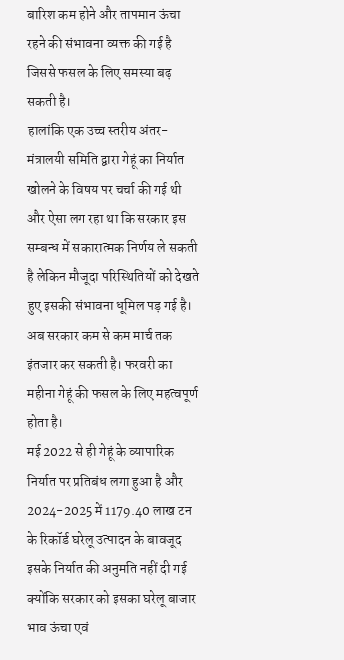बारिश कम होने और तापमान ऊंचा रहने की संभावना व्यक्त की गई है जिससे फसल के लिए समस्या बढ़ सकती है।
हालांकि एक उच्च स्तरीय अंतर-मंत्रालयी समिति द्वारा गेहूं का निर्यात खोलने के विषय पर चर्चा की गई थी और ऐसा लग रहा था कि सरकार इस सम्बन्ध में सकारात्मक निर्णय ले सकती है लेकिन मौजूदा परिस्थितियों को देखते हुए इसकी संभावना धूमिल पड़ गई है।
अब सरकार कम से कम मार्च तक इंतजार कर सकती है। फरवरी का महीना गेहूं की फसल के लिए महत्वपूर्ण होता है।
मई 2022 से ही गेहूं के व्यापारिक निर्यात पर प्रतिबंध लगा हुआ है और 2024-2025 में 1179.40 लाख टन के रिकॉर्ड घरेलू उत्पादन के बावजूद इसके निर्यात की अनुमति नहीं दी गई क्योंकि सरकार को इसका घरेलू बाजार भाव ऊंचा एवं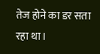तेज होने का डर सता रहा था।